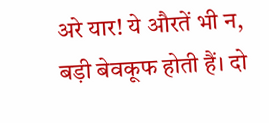अरे यार! ये औरतें भी न, बड़ी बेवकूफ होती हैं। दो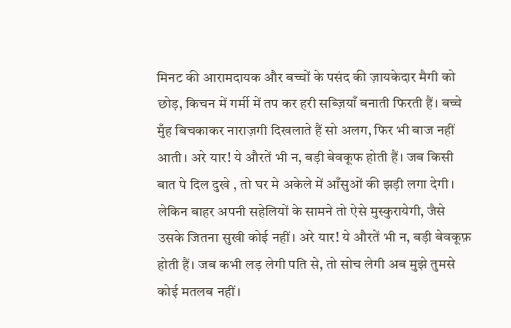मिनट की आरामदायक और बच्चों के पसंद की ज़ायकेदार मैगी को छोड़, किचन में गर्मी में तप कर हरी सब्ज़ियाँ बनाती फिरती हैं। बच्चे मुँह बिचकाकर नाराज़गी दिखलाते हैं सो अलग, फिर भी बाज नहीं आती। अरे यार! ये औरतें भी न, बड़ी बेवकूफ होती हैं। जब किसी बात पे दिल दुखे , तो घर मे अकेले में आँसुओं की झड़ी लगा देगी। लेकिन बाहर अपनी सहेलियों के सामने तो ऐसे मुस्कुरायेगी, जैसे उसके जितना सुखी कोई नहीं। अरे यार! ये औरतें भी न, बड़ी बेवकूफ़ होती हैं। जब कभी लड़ लेगी पति से, तो सोच लेगी अब मुझे तुमसे कोई मतलब नहीं।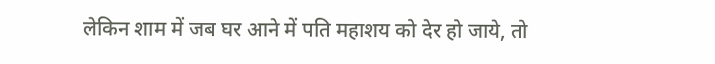लेकिन शाम में जब घर आने में पति महाशय को देर हो जाये, तो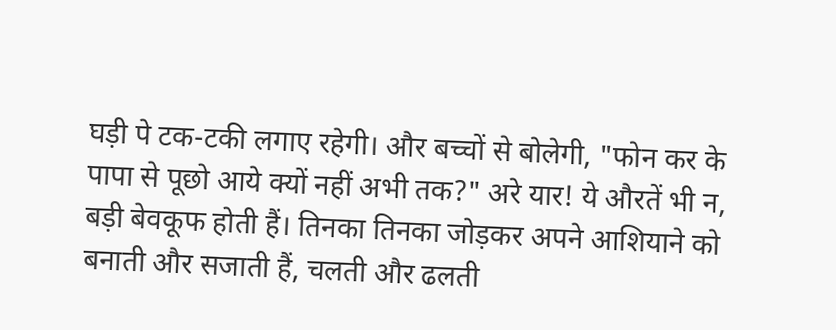घड़ी पे टक-टकी लगाए रहेगी। और बच्चों से बोलेगी, "फोन कर के पापा से पूछो आये क्यों नहीं अभी तक?" अरे यार! ये औरतें भी न, बड़ी बेवकूफ होती हैं। तिनका तिनका जोड़कर अपने आशियाने को बनाती और सजाती हैं, चलती और ढलती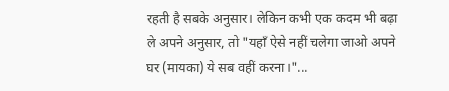रहती है सबके अनुसार। लेकिन कभी एक कदम भी बढ़ा ले अपने अनुसार, तो "यहाँ ऐसे नहीं चलेगा जाओ अपने घर (मायका) ये सब वहीं करना।"...